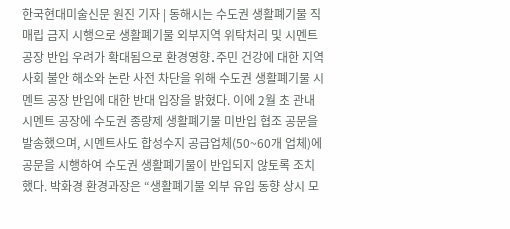한국현대미술신문 원진 기자 | 동해시는 수도권 생활폐기물 직매립 금지 시행으로 생활폐기물 외부지역 위탁처리 및 시멘트공장 반입 우려가 확대됨으로 환경영향․주민 건강에 대한 지역사회 불안 해소와 논란 사전 차단을 위해 수도권 생활폐기물 시멘트 공장 반입에 대한 반대 입장을 밝혔다. 이에 2월 초 관내 시멘트 공장에 수도권 종량제 생활폐기물 미반입 협조 공문을 발송했으며, 시멘트사도 합성수지 공급업체(50~60개 업체)에 공문을 시행하여 수도권 생활폐기물이 반입되지 않토록 조치했다. 박화경 환경과장은 “생활폐기물 외부 유입 동향 상시 모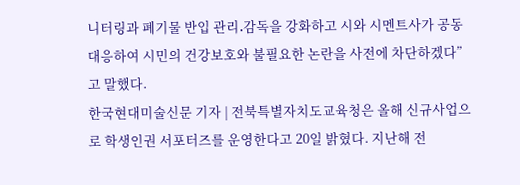니터링과 폐기물 반입 관리․감독을 강화하고 시와 시멘트사가 공동 대응하여 시민의 건강보호와 불필요한 논란을 사전에 차단하겠다”고 말했다.
한국현대미술신문 기자 | 전북특별자치도교육청은 올해 신규사업으로 학생인권 서포터즈를 운영한다고 20일 밝혔다. 지난해 전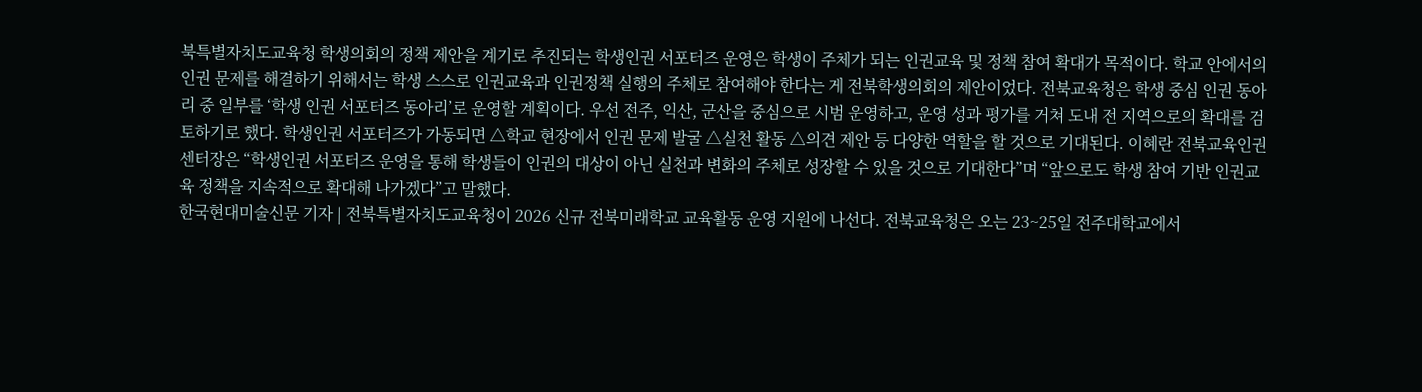북특별자치도교육청 학생의회의 정책 제안을 계기로 추진되는 학생인권 서포터즈 운영은 학생이 주체가 되는 인권교육 및 정책 참여 확대가 목적이다. 학교 안에서의 인권 문제를 해결하기 위해서는 학생 스스로 인권교육과 인권정책 실행의 주체로 참여해야 한다는 게 전북학생의회의 제안이었다. 전북교육청은 학생 중심 인권 동아리 중 일부를 ‘학생 인권 서포터즈 동아리’로 운영할 계획이다. 우선 전주, 익산, 군산을 중심으로 시범 운영하고, 운영 성과 평가를 거쳐 도내 전 지역으로의 확대를 검토하기로 했다. 학생인권 서포터즈가 가동되면 △학교 현장에서 인권 문제 발굴 △실천 활동 △의견 제안 등 다양한 역할을 할 것으로 기대된다. 이혜란 전북교육인권센터장은 “학생인권 서포터즈 운영을 통해 학생들이 인권의 대상이 아닌 실천과 변화의 주체로 성장할 수 있을 것으로 기대한다”며 “앞으로도 학생 참여 기반 인권교육 정책을 지속적으로 확대해 나가겠다”고 말했다.
한국현대미술신문 기자 | 전북특별자치도교육청이 2026 신규 전북미래학교 교육활동 운영 지원에 나선다. 전북교육청은 오는 23~25일 전주대학교에서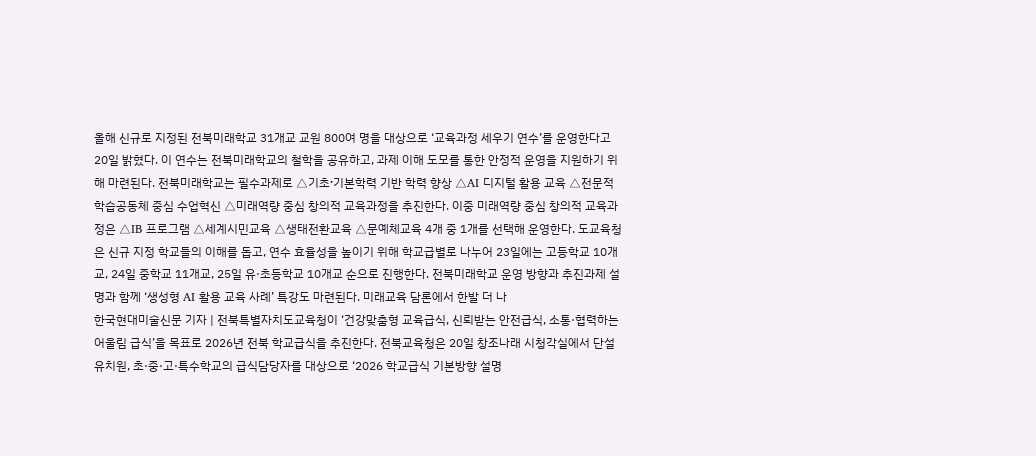올해 신규로 지정된 전북미래학교 31개교 교원 800여 명을 대상으로 ‘교육과정 세우기 연수’를 운영한다고 20일 밝혔다. 이 연수는 전북미래학교의 철학을 공유하고, 과제 이해 도모를 통한 안정적 운영을 지원하기 위해 마련된다. 전북미래학교는 필수과제로 △기초ˑ기본학력 기반 학력 향상 △AI 디지털 활용 교육 △전문적 학습공동체 중심 수업혁신 △미래역량 중심 창의적 교육과정을 추진한다. 이중 미래역량 중심 창의적 교육과정은 △IB 프로그램 △세계시민교육 △생태전환교육 △문예체교육 4개 중 1개를 선택해 운영한다. 도교육청은 신규 지정 학교들의 이해를 돕고, 연수 효율성을 높이기 위해 학교급별로 나누어 23일에는 고등학교 10개교, 24일 중학교 11개교, 25일 유·초등학교 10개교 순으로 진행한다. 전북미래학교 운영 방향과 추진과제 설명과 함께 ‘생성형 AI 활용 교육 사례’ 특강도 마련된다. 미래교육 담론에서 한발 더 나
한국현대미술신문 기자 | 전북특별자치도교육청이 ‘건강맞춤형 교육급식, 신뢰받는 안전급식, 소통·협력하는 어울림 급식’을 목표로 2026년 전북 학교급식을 추진한다. 전북교육청은 20일 창조나래 시청각실에서 단설유치원, 초·중·고·특수학교의 급식담당자를 대상으로 ‘2026 학교급식 기본방향 설명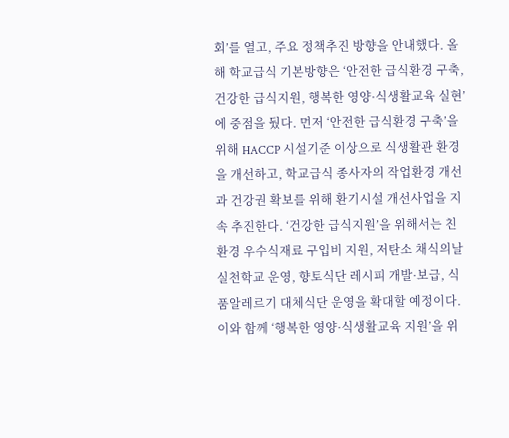회’를 열고, 주요 정책추진 방향을 안내했다. 올해 학교급식 기본방향은 ‘안전한 급식환경 구축, 건강한 급식지원, 행복한 영양·식생활교육 실현’에 중점을 뒀다. 먼저 ‘안전한 급식환경 구축’을 위해 HACCP 시설기준 이상으로 식생활관 환경을 개선하고, 학교급식 종사자의 작업환경 개선과 건강권 확보를 위해 환기시설 개선사업을 지속 추진한다. ‘건강한 급식지원’을 위해서는 친환경 우수식재료 구입비 지원, 저탄소 채식의날 실천학교 운영, 향토식단 레시피 개발·보급, 식품알레르기 대체식단 운영을 확대할 예정이다. 이와 함께 ‘행복한 영양·식생활교육 지원’을 위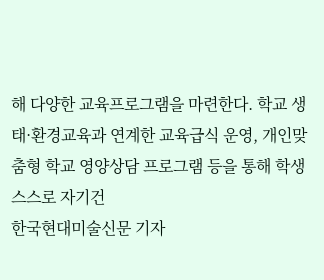해 다양한 교육프로그램을 마련한다. 학교 생태·환경교육과 연계한 교육급식 운영, 개인맞춤형 학교 영양상담 프로그램 등을 통해 학생 스스로 자기건
한국현대미술신문 기자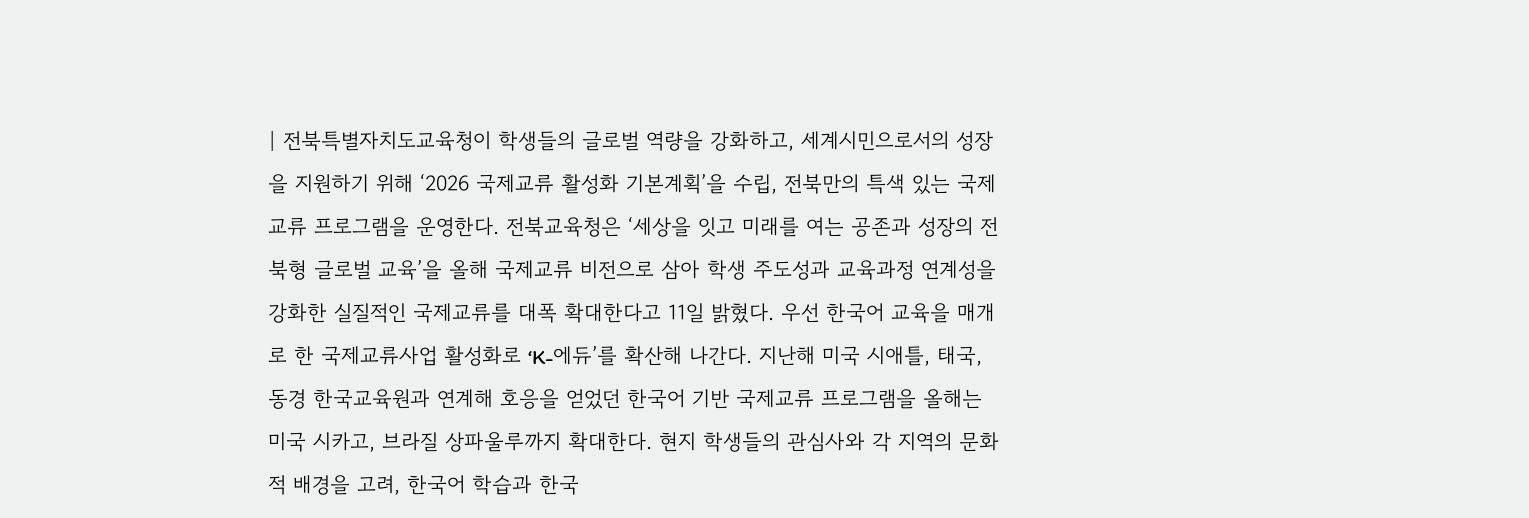| 전북특별자치도교육청이 학생들의 글로벌 역량을 강화하고, 세계시민으로서의 성장을 지원하기 위해 ‘2026 국제교류 활성화 기본계획’을 수립, 전북만의 특색 있는 국제교류 프로그램을 운영한다. 전북교육청은 ‘세상을 잇고 미래를 여는 공존과 성장의 전북형 글로벌 교육’을 올해 국제교류 비전으로 삼아 학생 주도성과 교육과정 연계성을 강화한 실질적인 국제교류를 대폭 확대한다고 11일 밝혔다. 우선 한국어 교육을 매개로 한 국제교류사업 활성화로 ‘K-에듀’를 확산해 나간다. 지난해 미국 시애틀, 태국, 동경 한국교육원과 연계해 호응을 얻었던 한국어 기반 국제교류 프로그램을 올해는 미국 시카고, 브라질 상파울루까지 확대한다. 현지 학생들의 관심사와 각 지역의 문화적 배경을 고려, 한국어 학습과 한국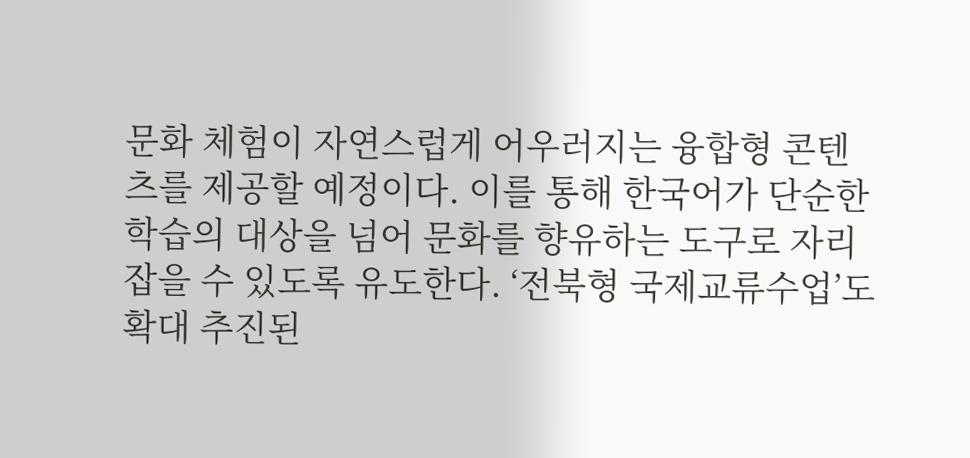문화 체험이 자연스럽게 어우러지는 융합형 콘텐츠를 제공할 예정이다. 이를 통해 한국어가 단순한 학습의 대상을 넘어 문화를 향유하는 도구로 자리잡을 수 있도록 유도한다. ‘전북형 국제교류수업’도 확대 추진된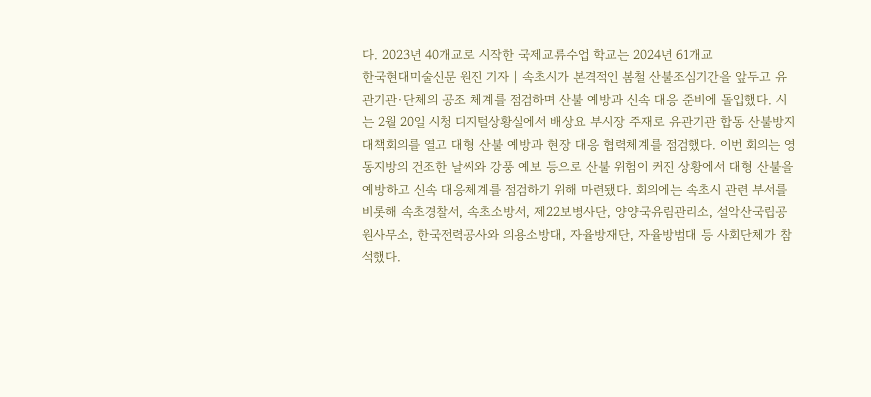다. 2023년 40개교로 시작한 국제교류수업 학교는 2024년 61개교
한국현대미술신문 원진 기자 | 속초시가 본격적인 봄철 산불조심기간을 앞두고 유관기관·단체의 공조 체계를 점검하며 산불 예방과 신속 대응 준비에 돌입했다. 시는 2월 20일 시청 디지털상황실에서 배상요 부시장 주재로 유관기관 합동 산불방지 대책회의를 열고 대형 산불 예방과 현장 대응 협력체계를 점검했다. 이번 회의는 영동지방의 건조한 날씨와 강풍 예보 등으로 산불 위험이 커진 상황에서 대형 산불을 예방하고 신속 대응체계를 점검하기 위해 마련됐다. 회의에는 속초시 관련 부서를 비롯해 속초경찰서, 속초소방서, 제22보병사단, 양양국유림관리소, 설악산국립공원사무소, 한국전력공사와 의용소방대, 자율방재단, 자율방범대 등 사회단체가 참석했다.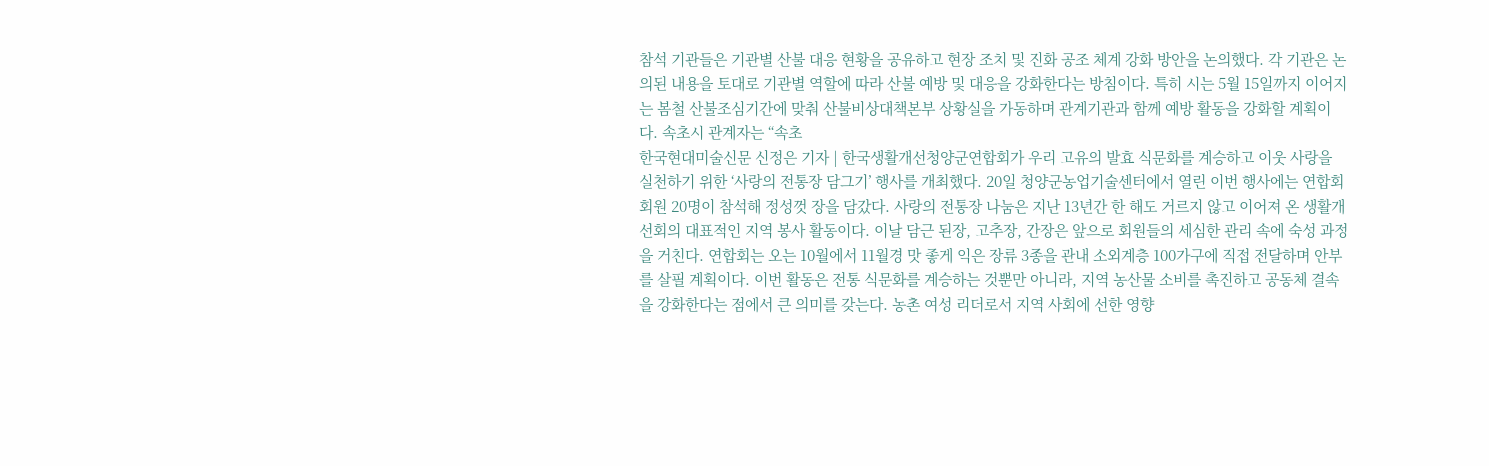참석 기관들은 기관별 산불 대응 현황을 공유하고 현장 조치 및 진화 공조 체계 강화 방안을 논의했다. 각 기관은 논의된 내용을 토대로 기관별 역할에 따라 산불 예방 및 대응을 강화한다는 방침이다. 특히 시는 5월 15일까지 이어지는 봄철 산불조심기간에 맞춰 산불비상대책본부 상황실을 가동하며 관계기관과 함께 예방 활동을 강화할 계획이다. 속초시 관계자는 “속초
한국현대미술신문 신정은 기자 | 한국생활개선청양군연합회가 우리 고유의 발효 식문화를 계승하고 이웃 사랑을 실천하기 위한 ‘사랑의 전통장 담그기’ 행사를 개최했다. 20일 청양군농업기술센터에서 열린 이번 행사에는 연합회 회원 20명이 참석해 정성껏 장을 담갔다. 사랑의 전통장 나눔은 지난 13년간 한 해도 거르지 않고 이어져 온 생활개선회의 대표적인 지역 봉사 활동이다. 이날 담근 된장, 고추장, 간장은 앞으로 회원들의 세심한 관리 속에 숙성 과정을 거친다. 연합회는 오는 10월에서 11월경 맛 좋게 익은 장류 3종을 관내 소외계층 100가구에 직접 전달하며 안부를 살필 계획이다. 이번 활동은 전통 식문화를 계승하는 것뿐만 아니라, 지역 농산물 소비를 촉진하고 공동체 결속을 강화한다는 점에서 큰 의미를 갖는다. 농촌 여성 리더로서 지역 사회에 선한 영향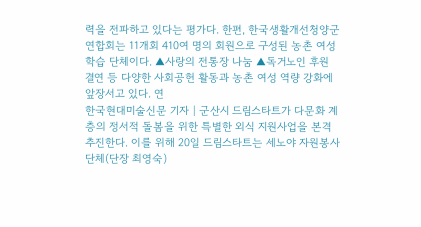력을 전파하고 있다는 평가다. 한편, 한국생활개선청양군연합회는 11개회 410여 명의 회원으로 구성된 농촌 여성 학습 단체이다. ▲사랑의 전통장 나눔 ▲독거노인 후원 결연 등 다양한 사회공헌 활동과 농촌 여성 역량 강화에 앞장서고 있다. 연
한국현대미술신문 기자 | 군산시 드림스타트가 다문화 계층의 정서적 돌봄을 위한 특별한 외식 지원사업을 본격 추진한다. 이를 위해 20일 드림스타트는 세노야 자원봉사단체(단장 최영숙)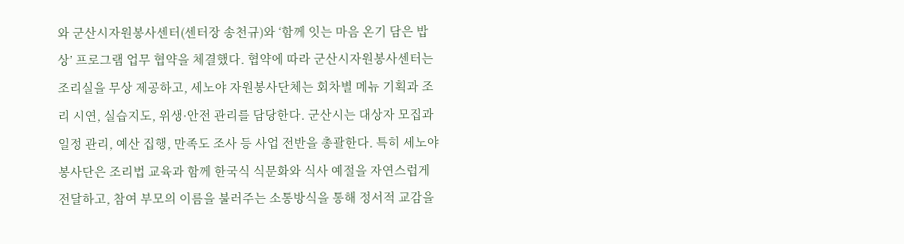와 군산시자원봉사센터(센터장 송천규)와 ‘함께 잇는 마음 온기 담은 밥상’ 프로그램 업무 협약을 체결했다. 협약에 따라 군산시자원봉사센터는 조리실을 무상 제공하고, 세노야 자원봉사단체는 회차별 메뉴 기획과 조리 시연, 실습지도, 위생·안전 관리를 담당한다. 군산시는 대상자 모집과 일정 관리, 예산 집행, 만족도 조사 등 사업 전반을 총괄한다. 특히 세노야 봉사단은 조리법 교육과 함께 한국식 식문화와 식사 예절을 자연스럽게 전달하고, 참여 부모의 이름을 불러주는 소통방식을 통해 정서적 교감을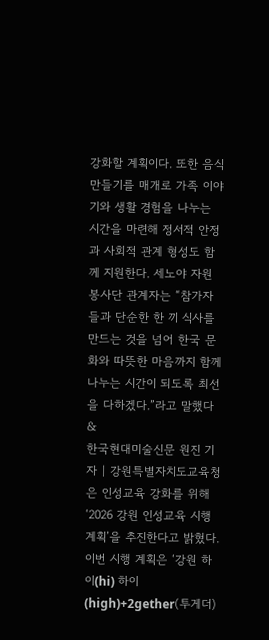강화할 계획이다. 또한 음식 만들기를 매개로 가족 이야기와 생활 경험을 나누는 시간을 마련해 정서적 안정과 사회적 관계 형성도 함께 지원한다. 세노야 자원봉사단 관계자는 “참가자들과 단순한 한 끼 식사를 만드는 것을 넘어 한국 문화와 따뜻한 마음까지 함께 나누는 시간이 되도록 최선을 다하겠다.”라고 말했다 &
한국현대미술신문 원진 기자 | 강원특별자치도교육청은 인성교육 강화를 위해 ‘2026 강원 인성교육 시행 계획’을 추진한다고 밝혔다. 이번 시행 계획은 ‘강원 하이(hi) 하이(high)+2gether(투게더)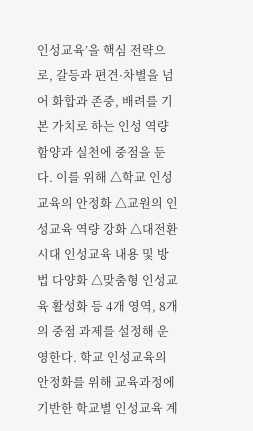인성교육’을 핵심 전략으로, 갈등과 편견·차별을 넘어 화합과 존중, 배려를 기본 가치로 하는 인성 역량 함양과 실천에 중점을 둔다. 이를 위해 △학교 인성교육의 안정화 △교원의 인성교육 역량 강화 △대전환 시대 인성교육 내용 및 방법 다양화 △맞춤형 인성교육 활성화 등 4개 영역, 8개의 중점 과제를 설정해 운영한다. 학교 인성교육의 안정화를 위해 교육과정에 기반한 학교별 인성교육 계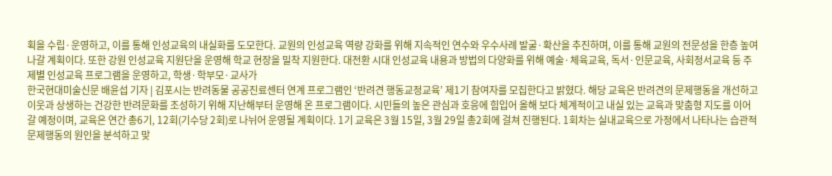획을 수립·운영하고, 이를 통해 인성교육의 내실화를 도모한다. 교원의 인성교육 역량 강화를 위해 지속적인 연수와 우수사례 발굴·확산을 추진하며, 이를 통해 교원의 전문성을 한층 높여나갈 계획이다. 또한 강원 인성교육 지원단을 운영해 학교 현장을 밀착 지원한다. 대전환 시대 인성교육 내용과 방법의 다양화를 위해 예술·체육교육, 독서·인문교육, 사회정서교육 등 주제별 인성교육 프로그램을 운영하고, 학생·학부모·교사가
한국현대미술신문 배윤섭 기자 | 김포시는 반려동물 공공진료센터 연계 프로그램인 ‘반려견 행동교정교육’ 제1기 참여자를 모집한다고 밝혔다. 해당 교육은 반려견의 문제행동을 개선하고 이웃과 상생하는 건강한 반려문화를 조성하기 위해 지난해부터 운영해 온 프로그램이다. 시민들의 높은 관심과 호응에 힘입어 올해 보다 체계적이고 내실 있는 교육과 맞춤형 지도를 이어갈 예정이며, 교육은 연간 총6기, 12회(기수당 2회)로 나뉘어 운영될 계획이다. 1기 교육은 3월 15일, 3월 29일 총2회에 걸쳐 진행된다. 1회차는 실내교육으로 가정에서 나타나는 습관적 문제행동의 원인을 분석하고 맞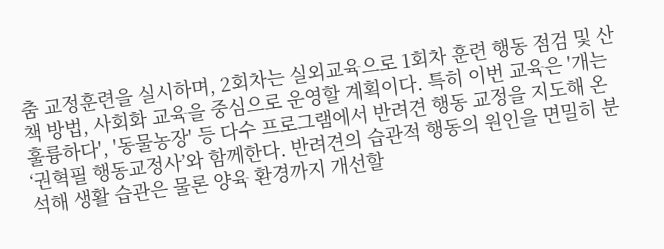춤 교정훈련을 실시하며, 2회차는 실외교육으로 1회차 훈련 행동 점검 및 산책 방법, 사회화 교육을 중심으로 운영할 계획이다. 특히 이번 교육은 '개는 훌륭하다', '동물농장' 등 다수 프로그램에서 반려견 행동 교정을 지도해 온 ‘권혁필 행동교정사’와 함께한다. 반려견의 습관적 행동의 원인을 면밀히 분석해 생활 습관은 물론 양육 환경까지 개선할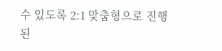수 있도록 2:1 맞춤형으로 진행된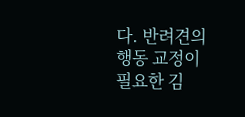다. 반려견의 행동 교정이 필요한 김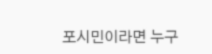포시민이라면 누구